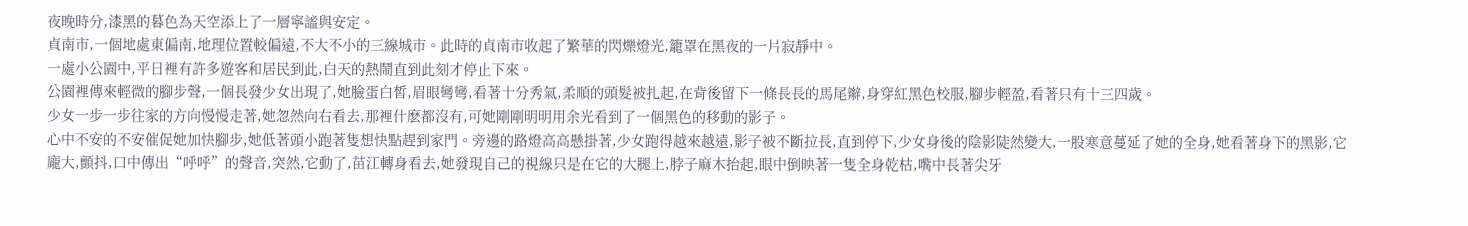夜晚時分,漆黑的暮色為天空添上了一層寧謐與安定。
貞南市,一個地處東偏南,地理位置較偏遠,不大不小的三線城市。此時的貞南市收起了繁華的閃爍燈光,籠罩在黑夜的一片寂靜中。
一處小公園中,平日裡有許多遊客和居民到此,白天的熱鬧直到此刻才停止下來。
公園裡傳來輕微的腳步聲,一個長發少女出現了,她臉蛋白皙,眉眼彎彎,看著十分秀氣,柔順的頭髮被扎起,在背後留下一條長長的馬尾辮,身穿紅黑色校服,腳步輕盈,看著只有十三四歲。
少女一步一步往家的方向慢慢走著,她忽然向右看去,那裡什麽都沒有,可她剛剛明明用余光看到了一個黑色的移動的影子。
心中不安的不安催促她加快腳步,她低著頭小跑著隻想快點趕到家門。旁邊的路燈高高懸掛著,少女跑得越來越遠,影子被不斷拉長,直到停下,少女身後的陰影陡然變大,一股寒意蔓延了她的全身,她看著身下的黑影,它龐大,顫抖,口中傳出“呼呼”的聲音,突然,它動了,苗江轉身看去,她發現自己的視線只是在它的大腿上,脖子麻木抬起,眼中倒映著一隻全身乾枯,嘴中長著尖牙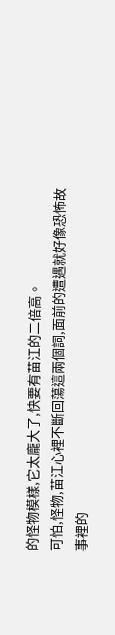的怪物模樣,它太龐大了,快要有苗江的二倍高。
可怕,怪物,苗江心裡不斷回蕩這兩個詞,面前的遭遇就好像恐怖故事裡的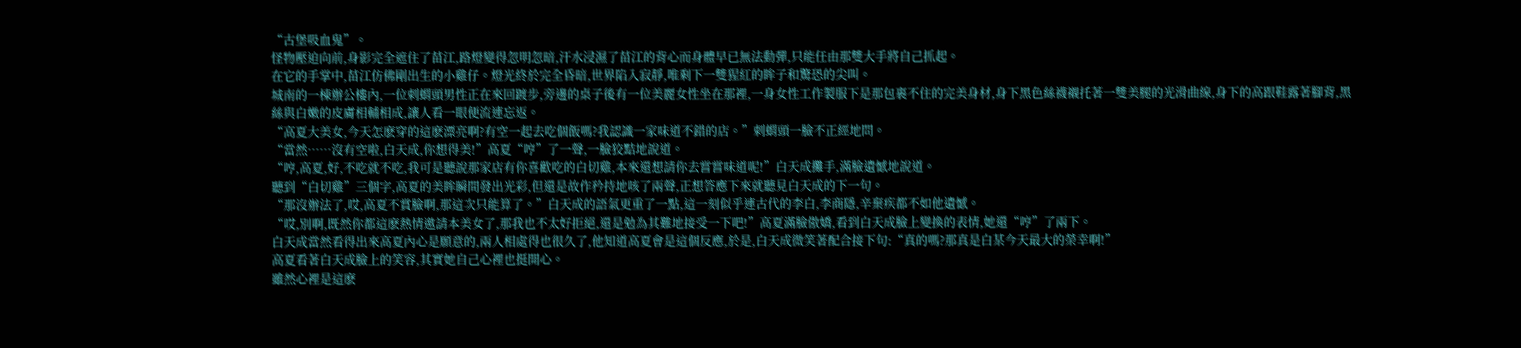“古堡吸血鬼”。
怪物壓迫向前,身影完全遮住了苗江,路燈變得忽明忽暗,汗水浸濕了苗江的背心而身體早已無法動彈,只能任由那雙大手將自己抓起。
在它的手掌中,苗江仿佛剛出生的小雞仔。燈光終於完全昏暗,世界陷入寂靜,唯剩下一雙猩紅的眸子和驚恐的尖叫。
城南的一棟辦公樓內,一位刺蝟頭男性正在來回踱步,旁邊的桌子後有一位美麗女性坐在那裡,一身女性工作製服下是那包裹不住的完美身材,身下黑色絲襪襯托著一雙美腿的光滑曲線,身下的高跟鞋露著腳背,黑絲與白嫩的皮膚相輔相成,讓人看一眼便流連忘返。
“高夏大美女,今天怎麽穿的這麽漂亮啊?有空一起去吃個飯嗎?我認識一家味道不錯的店。”刺蝟頭一臉不正經地問。
“當然……沒有空啦,白天成,你想得美!”高夏“哼”了一聲,一臉狡黠地說道。
“哼,高夏,好,不吃就不吃,我可是聽說那家店有你喜歡吃的白切雞,本來還想請你去嘗嘗味道呢!”白天成攤手,滿臉遺憾地說道。
聽到“白切雞”三個字,高夏的美眸瞬間發出光彩,但還是故作矜持地咳了兩聲,正想答應下來就聽見白天成的下一句。
“那沒辦法了,哎,高夏不賞臉啊,那這次只能算了。”白天成的語氣更重了一點,這一刻似乎連古代的李白,李商隱,辛棄疾都不如他遺憾。
“哎,別啊,既然你都這麽熱情邀請本美女了,那我也不太好拒絕,還是勉為其難地接受一下吧!”高夏滿臉傲嬌,看到白天成臉上變換的表情,她還“哼”了兩下。
白天成當然看得出來高夏內心是願意的,兩人相處得也很久了,他知道高夏會是這個反應,於是,白天成微笑著配合接下句:“真的嗎?那真是白某今天最大的榮幸啊!”
高夏看著白天成臉上的笑容,其實她自己心裡也挺開心。
雖然心裡是這麽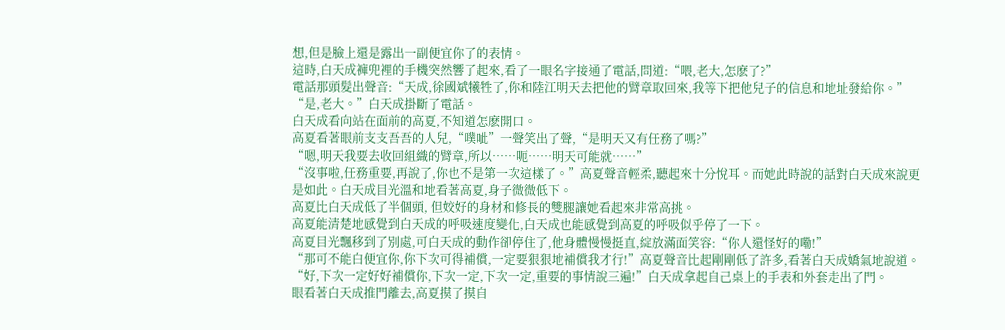想,但是臉上還是露出一副便宜你了的表情。
這時,白天成褲兜裡的手機突然響了起來,看了一眼名字接通了電話,問道:“喂,老大,怎麽了?”
電話那頭髮出聲音:“天成,徐國斌犧牲了,你和陸江明天去把他的臂章取回來,我等下把他兒子的信息和地址發給你。”
“是,老大。”白天成掛斷了電話。
白天成看向站在面前的高夏,不知道怎麽開口。
高夏看著眼前支支吾吾的人兒,“噗呲”一聲笑出了聲,“是明天又有任務了嗎?”
“嗯,明天我要去收回組織的臂章,所以……呃……明天可能就……”
“沒事啦,任務重要,再說了,你也不是第一次這樣了。”高夏聲音輕柔,聽起來十分悅耳。而她此時說的話對白天成來說更是如此。白天成目光溫和地看著高夏,身子微微低下。
高夏比白天成低了半個頭, 但姣好的身材和修長的雙腿讓她看起來非常高挑。
高夏能清楚地感覺到白天成的呼吸速度變化,白天成也能感覺到高夏的呼吸似乎停了一下。
高夏目光飄移到了別處,可白天成的動作卻停住了,他身體慢慢挺直,綻放滿面笑容:“你人還怪好的嘞!”
“那可不能白便宜你,你下次可得補償,一定要狠狠地補償我才行!”高夏聲音比起剛剛低了許多,看著白天成嬌氣地說道。
“好,下次一定好好補償你,下次一定,下次一定,重要的事情說三遍!”白天成拿起自己桌上的手表和外套走出了門。
眼看著白天成推門離去,高夏摸了摸自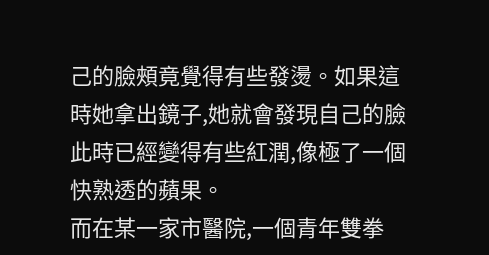己的臉頰竟覺得有些發燙。如果這時她拿出鏡子,她就會發現自己的臉此時已經變得有些紅潤,像極了一個快熟透的蘋果。
而在某一家市醫院,一個青年雙拳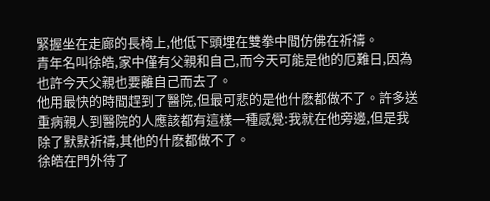緊握坐在走廊的長椅上,他低下頭埋在雙拳中間仿佛在祈禱。
青年名叫徐皓,家中僅有父親和自己,而今天可能是他的厄難日,因為也許今天父親也要離自己而去了。
他用最快的時間趕到了醫院,但最可悲的是他什麽都做不了。許多送重病親人到醫院的人應該都有這樣一種感覺:我就在他旁邊,但是我除了默默祈禱,其他的什麽都做不了。
徐皓在門外待了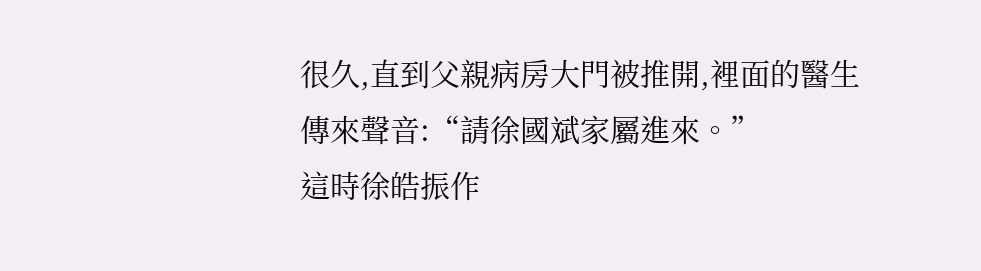很久,直到父親病房大門被推開,裡面的醫生傳來聲音:“請徐國斌家屬進來。”
這時徐皓振作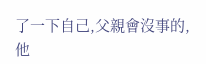了一下自己,父親會沒事的,他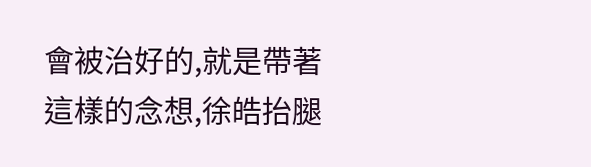會被治好的,就是帶著這樣的念想,徐皓抬腿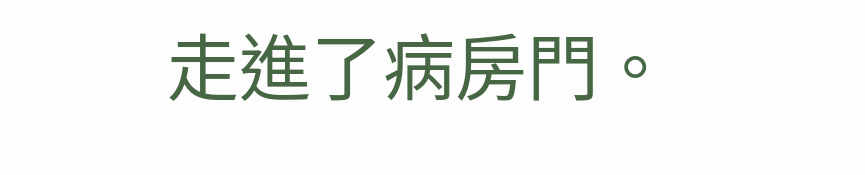走進了病房門。